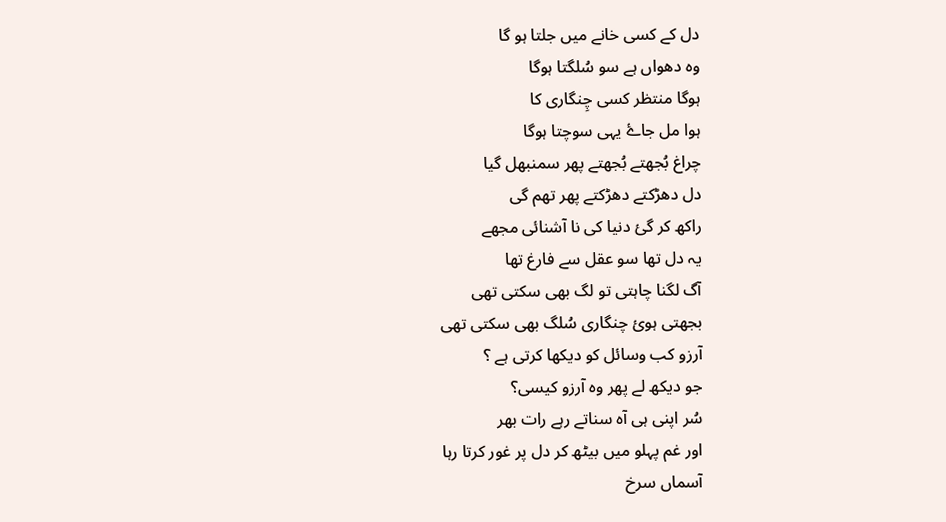دل کے کسی خانے میں جلتا ہو گا
وہ دھواں ہے سو سُلگتا ہوگا
ہوگا منتظر کسی چِنگاری کا
ہوا مل جاۓ یہی سوچتا ہوگا
چراغ بُجھتے بُجھتے پھر سمنبھل گیا
دل دھڑکتے دھڑکتے پھر تھم گی
راکھ کر گئ دنیا کی نا آشنائی مجھے
یہ دل تھا سو عقل سے فارغ تھا
آگ لگنا چاہتی تو لگ بھی سکتی تھی
بجھتی ہوئ چنگاری سُلگ بھی سکتی تھی
آرزو کب وسائل کو دیکھا کرتی ہے ؟
جو دیکھ لے پھر وہ آرزو کیسی؟
سُر اپنی ہی آہ سناتے رہے رات بھر
اور غم پہلو میں بیٹھ کر دل پر غور کرتا رہا
آسماں سرخ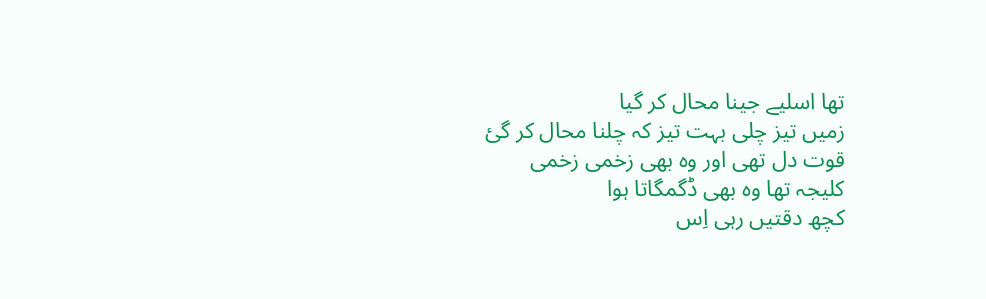تھا اسلیے جینا محال کر گیا
زمیں تیز چلی بہت تیز کہ چلنا محال کر گئ
قوت دل تھی اور وہ بھی زخمی زخمی
کلیجہ تھا وہ بھی ڈگمگاتا ہوا
کچھ دقتیں رہی اِس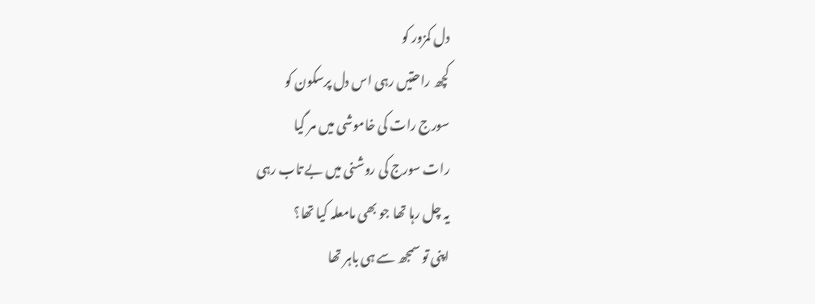دل کمزور کو
کچھ راحتیں رہی اس دل پرسکون کو
سورج رات کی خاموشی میں مر گیا
رات سورج کی روشنی میں بے تاب رہی
یہ چل رہا تھا جو بھی مامعلہ کیا تھا؟
اپنی تو سمجھ سے ہی باہر تھا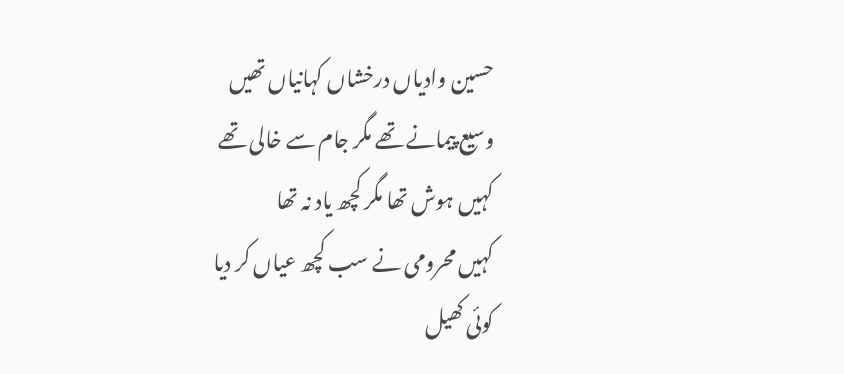حسین وادیاں درخشاں کہانیاں تھیں
وسیع پیمانے تھے مگر جام سے خالی تھے
کہیں ہوش تھا مگر کچھ یاد نہ تھا
کہیں محرومی نے سب کچھ عیاں کر دیا
کوئی کھیل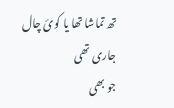تھ تماشا تھا یا کوئ چال جاری تھی
جو بھی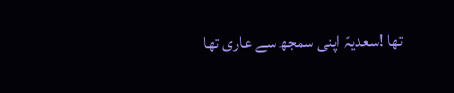تھا !سعدیہّ اپنی سمجھ سے عاری تھا